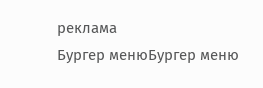реклама
Бургер менюБургер меню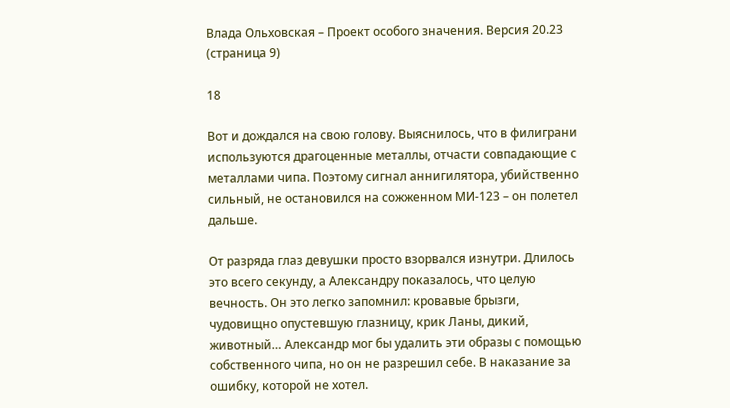Влада Ольховская – Проект особого значения. Версия 20.23 (страница 9)

18

Вот и дождался на свою голову. Выяснилось, что в филиграни используются драгоценные металлы, отчасти совпадающие с металлами чипа. Поэтому сигнал аннигилятора, убийственно сильный, не остановился на сожженном МИ-123 – он полетел дальше.

От разряда глаз девушки просто взорвался изнутри. Длилось это всего секунду, а Александру показалось, что целую вечность. Он это легко запомнил: кровавые брызги, чудовищно опустевшую глазницу, крик Ланы, дикий, животный… Александр мог бы удалить эти образы с помощью собственного чипа, но он не разрешил себе. В наказание за ошибку, которой не хотел.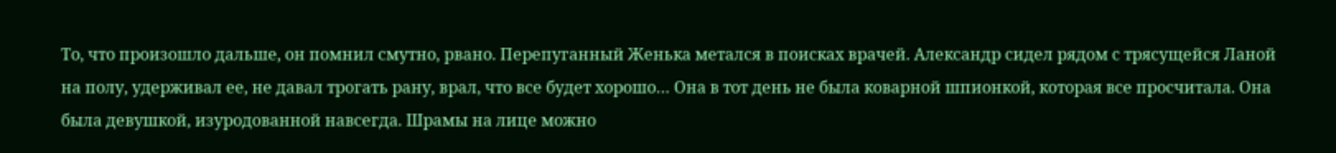То, что произошло дальше, он помнил смутно, рвано. Перепуганный Женька метался в поисках врачей. Александр сидел рядом с трясущейся Ланой на полу, удерживал ее, не давал трогать рану, врал, что все будет хорошо… Она в тот день не была коварной шпионкой, которая все просчитала. Она была девушкой, изуродованной навсегда. Шрамы на лице можно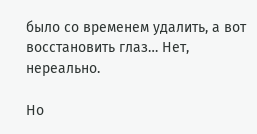было со временем удалить, а вот восстановить глаз… Нет, нереально.

Но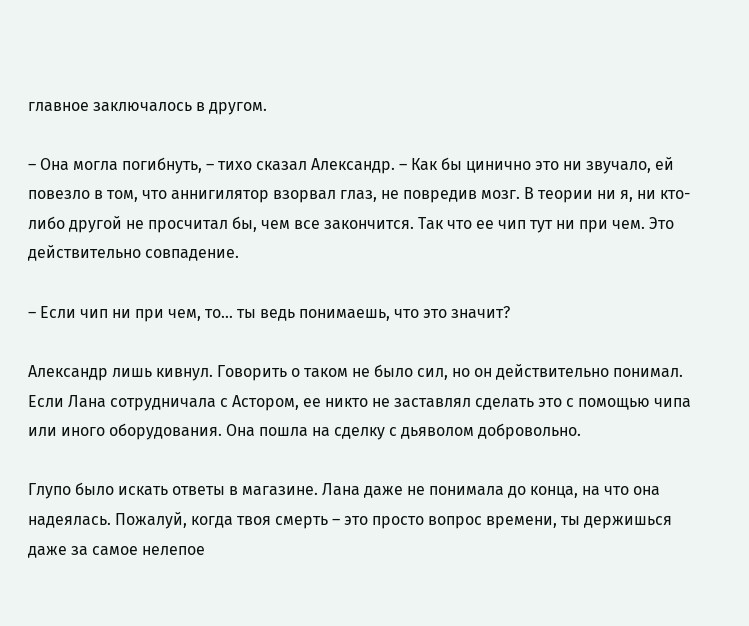главное заключалось в другом.

– Она могла погибнуть, – тихо сказал Александр. – Как бы цинично это ни звучало, ей повезло в том, что аннигилятор взорвал глаз, не повредив мозг. В теории ни я, ни кто-либо другой не просчитал бы, чем все закончится. Так что ее чип тут ни при чем. Это действительно совпадение.

– Если чип ни при чем, то… ты ведь понимаешь, что это значит?

Александр лишь кивнул. Говорить о таком не было сил, но он действительно понимал. Если Лана сотрудничала с Астором, ее никто не заставлял сделать это с помощью чипа или иного оборудования. Она пошла на сделку с дьяволом добровольно.

Глупо было искать ответы в магазине. Лана даже не понимала до конца, на что она надеялась. Пожалуй, когда твоя смерть – это просто вопрос времени, ты держишься даже за самое нелепое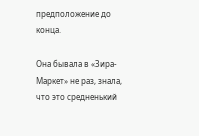предположение до конца.

Она бывала в «Зира-Маркет» не раз, знала, что это средненький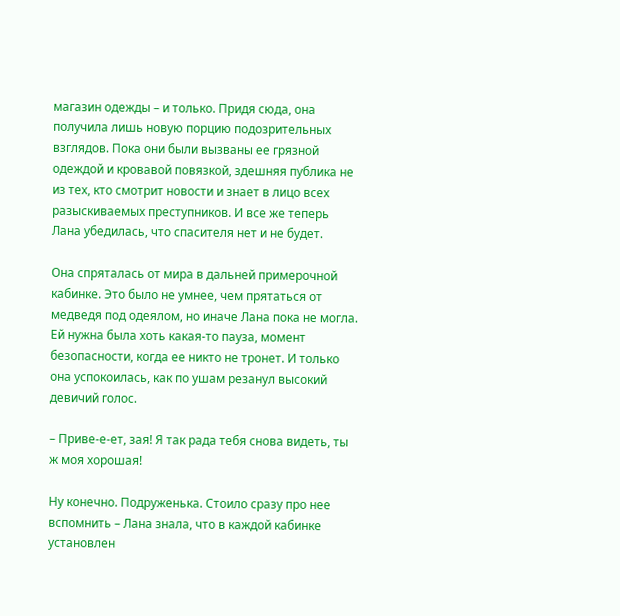магазин одежды – и только. Придя сюда, она получила лишь новую порцию подозрительных взглядов. Пока они были вызваны ее грязной одеждой и кровавой повязкой, здешняя публика не из тех, кто смотрит новости и знает в лицо всех разыскиваемых преступников. И все же теперь Лана убедилась, что спасителя нет и не будет.

Она спряталась от мира в дальней примерочной кабинке. Это было не умнее, чем прятаться от медведя под одеялом, но иначе Лана пока не могла. Ей нужна была хоть какая-то пауза, момент безопасности, когда ее никто не тронет. И только она успокоилась, как по ушам резанул высокий девичий голос.

– Приве-е-ет, зая! Я так рада тебя снова видеть, ты ж моя хорошая!

Ну конечно. Подруженька. Стоило сразу про нее вспомнить – Лана знала, что в каждой кабинке установлен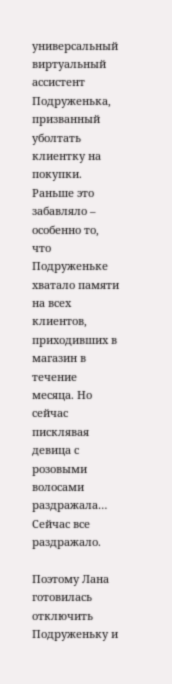универсальный виртуальный ассистент Подруженька, призванный уболтать клиентку на покупки. Раньше это забавляло – особенно то, что Подруженьке хватало памяти на всех клиентов, приходивших в магазин в течение месяца. Но сейчас писклявая девица с розовыми волосами раздражала… Сейчас все раздражало.

Поэтому Лана готовилась отключить Подруженьку и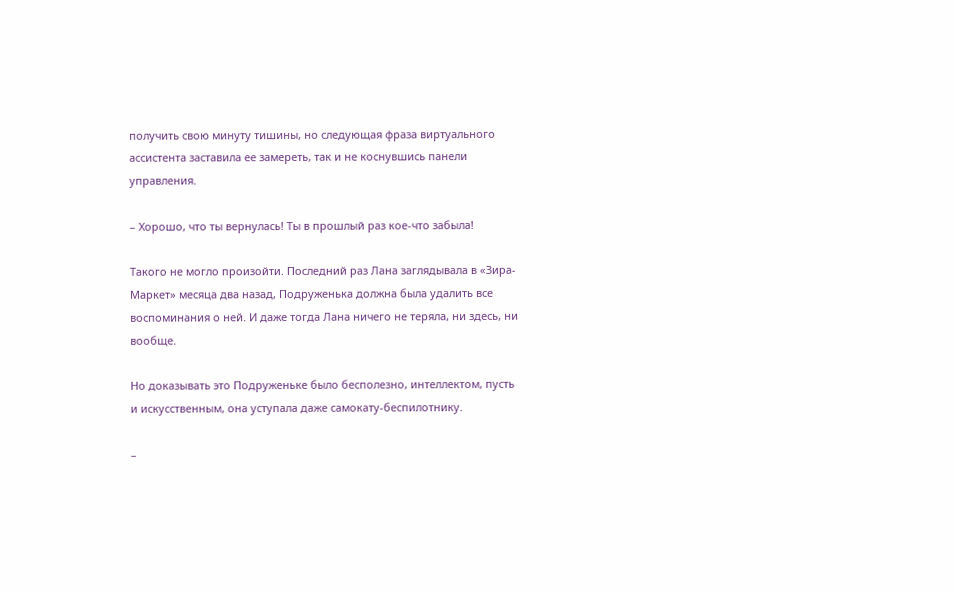получить свою минуту тишины, но следующая фраза виртуального ассистента заставила ее замереть, так и не коснувшись панели управления.

– Хорошо, что ты вернулась! Ты в прошлый раз кое-что забыла!

Такого не могло произойти. Последний раз Лана заглядывала в «Зира-Маркет» месяца два назад, Подруженька должна была удалить все воспоминания о ней. И даже тогда Лана ничего не теряла, ни здесь, ни вообще.

Но доказывать это Подруженьке было бесполезно, интеллектом, пусть и искусственным, она уступала даже самокату-беспилотнику.

–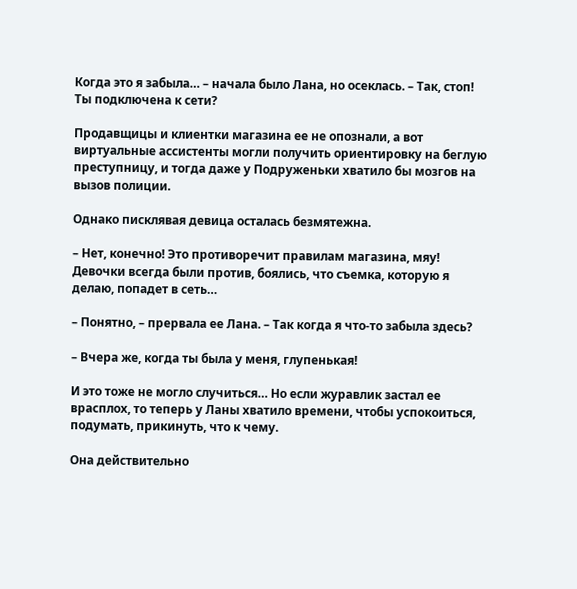Когда это я забыла… – начала было Лана, но осеклась. – Так, стоп! Ты подключена к сети?

Продавщицы и клиентки магазина ее не опознали, а вот виртуальные ассистенты могли получить ориентировку на беглую преступницу, и тогда даже у Подруженьки хватило бы мозгов на вызов полиции.

Однако писклявая девица осталась безмятежна.

– Нет, конечно! Это противоречит правилам магазина, мяу! Девочки всегда были против, боялись, что съемка, которую я делаю, попадет в сеть…

– Понятно, – прервала ее Лана. – Так когда я что-то забыла здесь?

– Вчера же, когда ты была у меня, глупенькая!

И это тоже не могло случиться… Но если журавлик застал ее врасплох, то теперь у Ланы хватило времени, чтобы успокоиться, подумать, прикинуть, что к чему.

Она действительно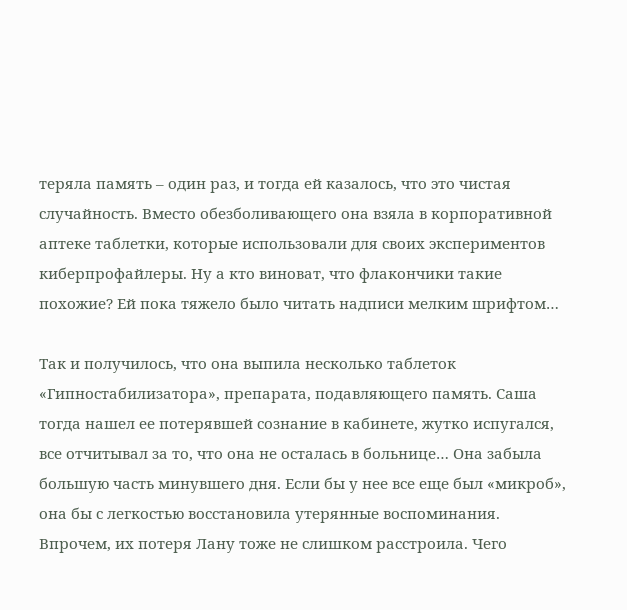теряла память – один раз, и тогда ей казалось, что это чистая случайность. Вместо обезболивающего она взяла в корпоративной аптеке таблетки, которые использовали для своих экспериментов киберпрофайлеры. Ну а кто виноват, что флакончики такие похожие? Ей пока тяжело было читать надписи мелким шрифтом…

Так и получилось, что она выпила несколько таблеток «Гипностабилизатора», препарата, подавляющего память. Саша тогда нашел ее потерявшей сознание в кабинете, жутко испугался, все отчитывал за то, что она не осталась в больнице… Она забыла большую часть минувшего дня. Если бы у нее все еще был «микроб», она бы с легкостью восстановила утерянные воспоминания. Впрочем, их потеря Лану тоже не слишком расстроила. Чего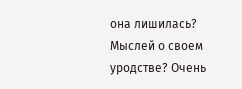она лишилась? Мыслей о своем уродстве? Очень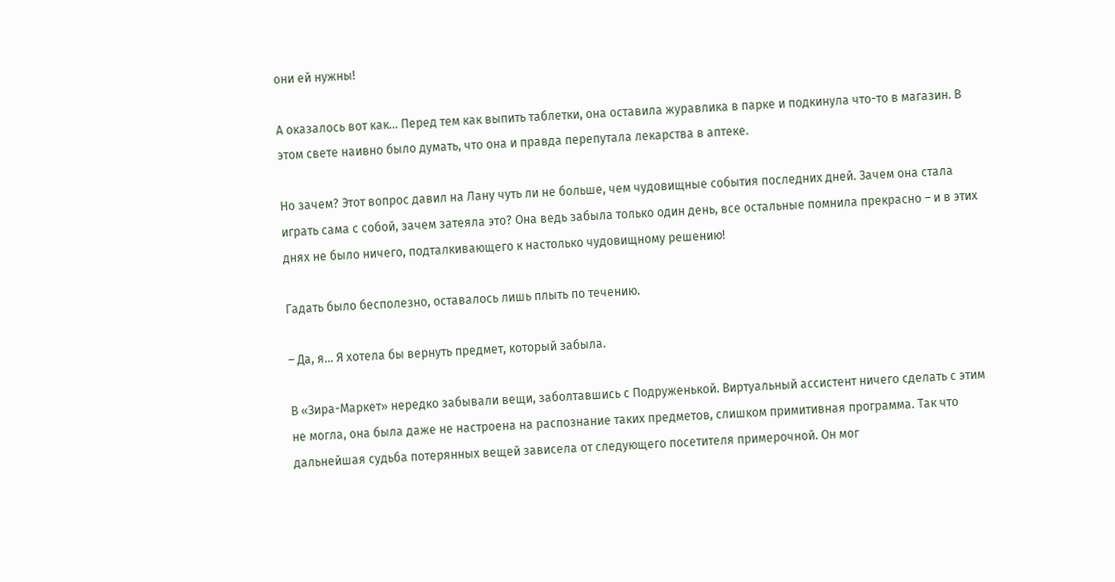они ей нужны!

А оказалось вот как… Перед тем как выпить таблетки, она оставила журавлика в парке и подкинула что-то в магазин. В этом свете наивно было думать, что она и правда перепутала лекарства в аптеке.

Но зачем? Этот вопрос давил на Лану чуть ли не больше, чем чудовищные события последних дней. Зачем она стала играть сама с собой, зачем затеяла это? Она ведь забыла только один день, все остальные помнила прекрасно – и в этих днях не было ничего, подталкивающего к настолько чудовищному решению!

Гадать было бесполезно, оставалось лишь плыть по течению.

– Да, я… Я хотела бы вернуть предмет, который забыла.

В «Зира-Маркет» нередко забывали вещи, заболтавшись с Подруженькой. Виртуальный ассистент ничего сделать с этим не могла, она была даже не настроена на распознание таких предметов, слишком примитивная программа. Так что дальнейшая судьба потерянных вещей зависела от следующего посетителя примерочной. Он мог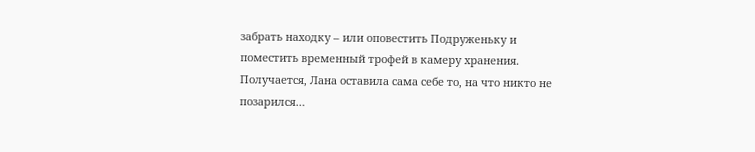забрать находку – или оповестить Подруженьку и поместить временный трофей в камеру хранения. Получается, Лана оставила сама себе то, на что никто не позарился…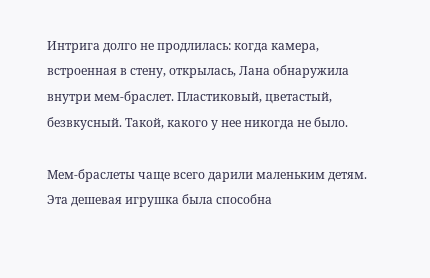Интрига долго не продлилась: когда камера, встроенная в стену, открылась, Лана обнаружила внутри мем-браслет. Пластиковый, цветастый, безвкусный. Такой, какого у нее никогда не было.

Мем-браслеты чаще всего дарили маленьким детям. Эта дешевая игрушка была способна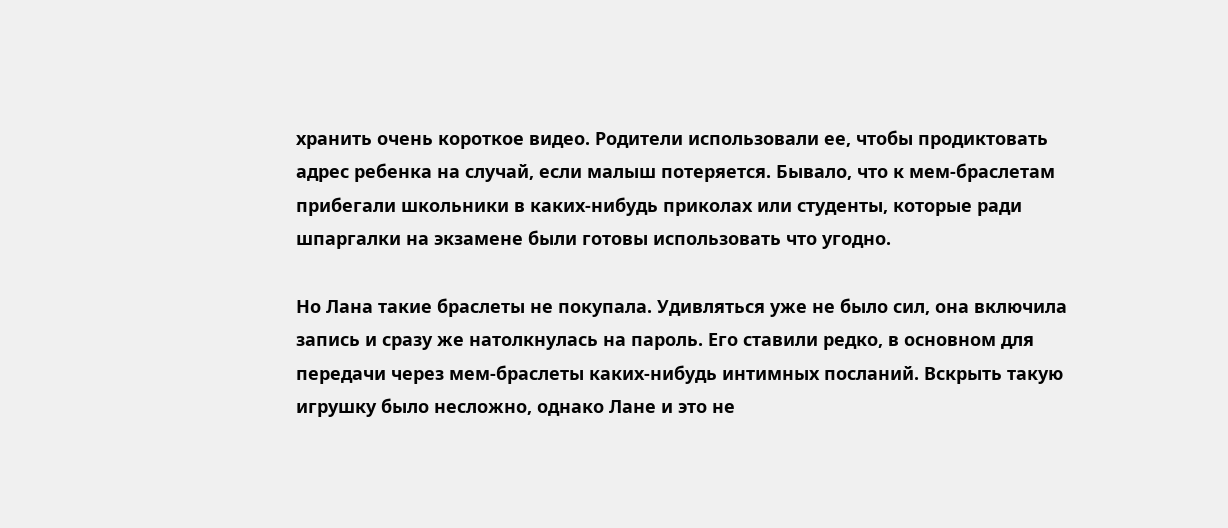хранить очень короткое видео. Родители использовали ее, чтобы продиктовать адрес ребенка на случай, если малыш потеряется. Бывало, что к мем-браслетам прибегали школьники в каких-нибудь приколах или студенты, которые ради шпаргалки на экзамене были готовы использовать что угодно.

Но Лана такие браслеты не покупала. Удивляться уже не было сил, она включила запись и сразу же натолкнулась на пароль. Его ставили редко, в основном для передачи через мем-браслеты каких-нибудь интимных посланий. Вскрыть такую игрушку было несложно, однако Лане и это не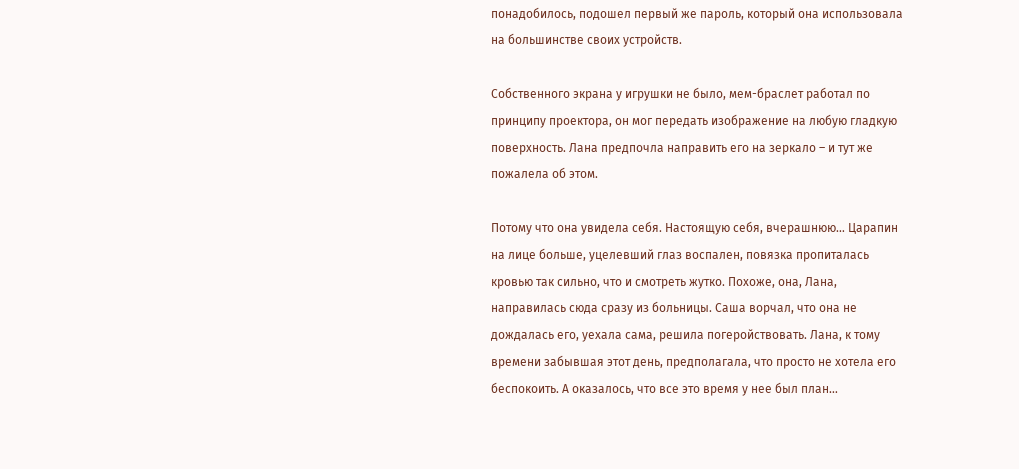понадобилось, подошел первый же пароль, который она использовала на большинстве своих устройств.

Собственного экрана у игрушки не было, мем-браслет работал по принципу проектора, он мог передать изображение на любую гладкую поверхность. Лана предпочла направить его на зеркало – и тут же пожалела об этом.

Потому что она увидела себя. Настоящую себя, вчерашнюю… Царапин на лице больше, уцелевший глаз воспален, повязка пропиталась кровью так сильно, что и смотреть жутко. Похоже, она, Лана, направилась сюда сразу из больницы. Саша ворчал, что она не дождалась его, уехала сама, решила погеройствовать. Лана, к тому времени забывшая этот день, предполагала, что просто не хотела его беспокоить. А оказалось, что все это время у нее был план…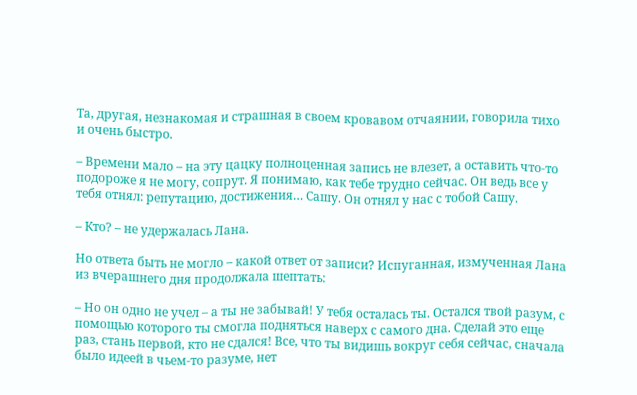Та, другая, незнакомая и страшная в своем кровавом отчаянии, говорила тихо и очень быстро.

– Времени мало – на эту цацку полноценная запись не влезет, а оставить что-то подороже я не могу, сопрут. Я понимаю, как тебе трудно сейчас. Он ведь все у тебя отнял: репутацию, достижения… Сашу. Он отнял у нас с тобой Сашу.

– Кто? – не удержалась Лана.

Но ответа быть не могло – какой ответ от записи? Испуганная, измученная Лана из вчерашнего дня продолжала шептать:

– Но он одно не учел – а ты не забывай! У тебя осталась ты. Остался твой разум, с помощью которого ты смогла подняться наверх с самого дна. Сделай это еще раз, стань первой, кто не сдался! Все, что ты видишь вокруг себя сейчас, сначала было идеей в чьем-то разуме, нет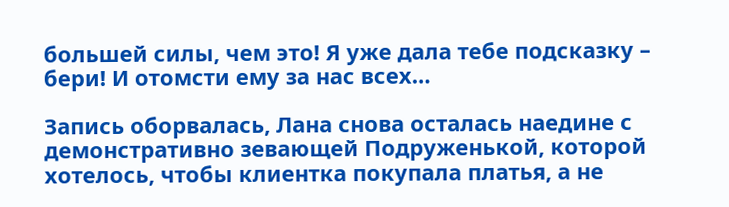большей силы, чем это! Я уже дала тебе подсказку – бери! И отомсти ему за нас всех…

Запись оборвалась, Лана снова осталась наедине с демонстративно зевающей Подруженькой, которой хотелось, чтобы клиентка покупала платья, а не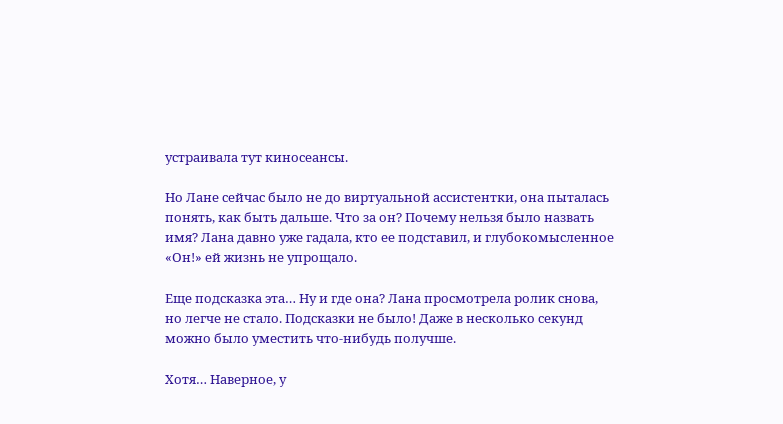устраивала тут киносеансы.

Но Лане сейчас было не до виртуальной ассистентки, она пыталась понять, как быть дальше. Что за он? Почему нельзя было назвать имя? Лана давно уже гадала, кто ее подставил, и глубокомысленное «Он!» ей жизнь не упрощало.

Еще подсказка эта… Ну и где она? Лана просмотрела ролик снова, но легче не стало. Подсказки не было! Даже в несколько секунд можно было уместить что-нибудь получше.

Хотя… Наверное, у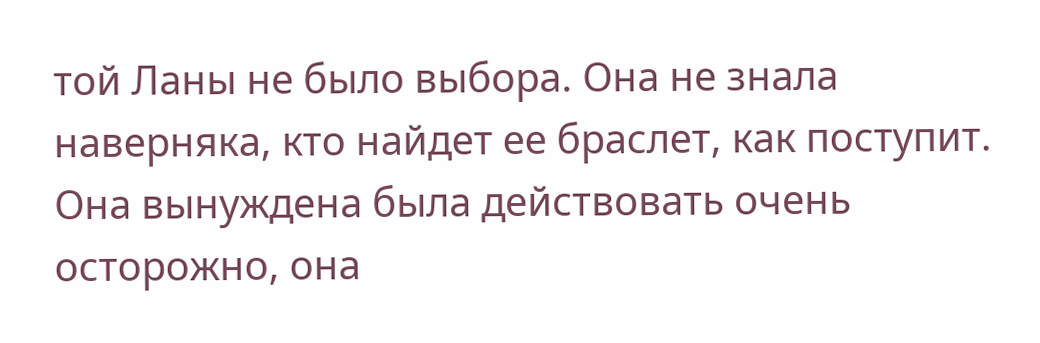той Ланы не было выбора. Она не знала наверняка, кто найдет ее браслет, как поступит. Она вынуждена была действовать очень осторожно, она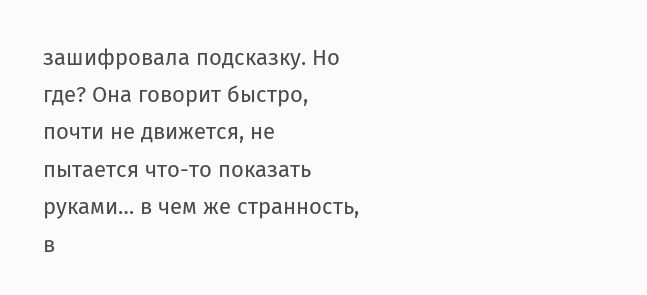зашифровала подсказку. Но где? Она говорит быстро, почти не движется, не пытается что-то показать руками… в чем же странность, в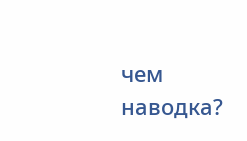чем наводка?